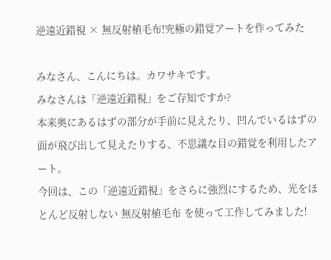逆遠近錯視 × 無反射植毛布!究極の錯覚アートを作ってみた

みなさん、こんにちは。カワサキです。
みなさんは「逆遠近錯視」をご存知ですか?
本来奥にあるはずの部分が手前に見えたり、凹んでいるはずの面が飛び出して見えたりする、不思議な目の錯覚を利用したアート。
今回は、この「逆遠近錯視」をさらに強烈にするため、光をほとんど反射しない 無反射植毛布 を使って工作してみました!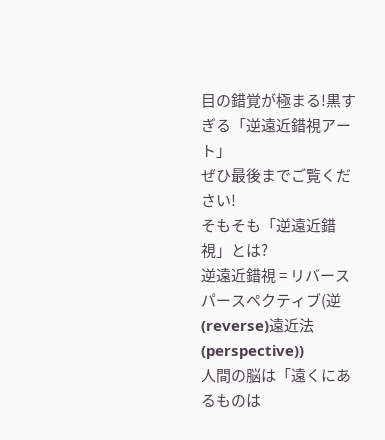目の錯覚が極まる!黒すぎる「逆遠近錯視アート」
ぜひ最後までご覧ください!
そもそも「逆遠近錯視」とは?
逆遠近錯視 = リバースパースペクティブ(逆(reverse)遠近法(perspective))
人間の脳は「遠くにあるものは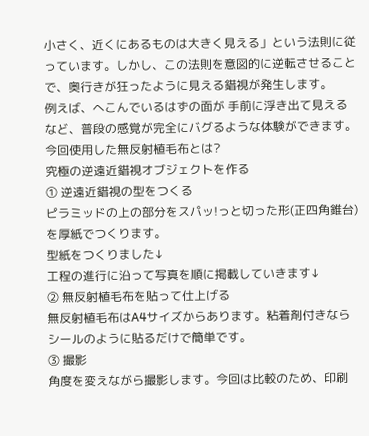小さく、近くにあるものは大きく見える」という法則に従っています。しかし、この法則を意図的に逆転させることで、奥行きが狂ったように見える錯視が発生します。
例えば、へこんでいるはずの面が 手前に浮き出て見える など、普段の感覚が完全にバグるような体験ができます。
今回使用した無反射植毛布とは?
究極の逆遠近錯視オブジェクトを作る
① 逆遠近錯視の型をつくる
ピラミッドの上の部分をスパッ!っと切った形(正四角錐台)を厚紙でつくります。
型紙をつくりました↓
工程の進行に沿って写真を順に掲載していきます↓
② 無反射植毛布を貼って仕上げる
無反射植毛布はA4サイズからあります。粘着剤付きならシールのように貼るだけで簡単です。
③ 撮影
角度を変えながら撮影します。今回は比較のため、印刷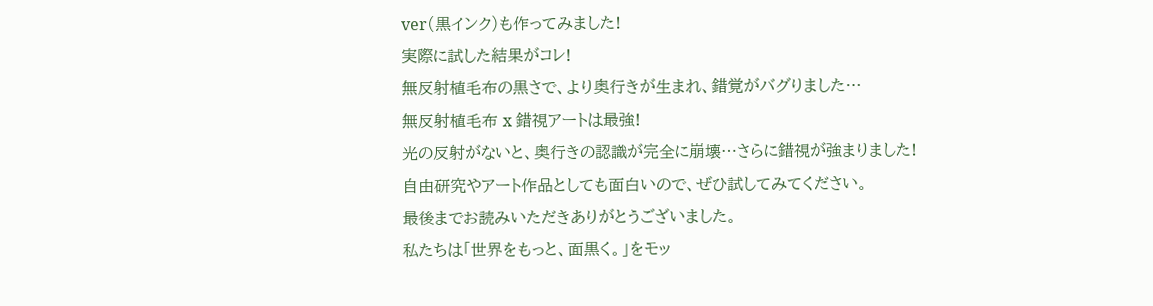ver(黒インク)も作ってみました!
実際に試した結果がコレ!
無反射植毛布の黒さで、より奥行きが生まれ、錯覚がバグりました…
無反射植毛布 x 錯視アートは最強!
光の反射がないと、奥行きの認識が完全に崩壊…さらに錯視が強まりました!
自由研究やアート作品としても面白いので、ぜひ試してみてください。
最後までお読みいただきありがとうございました。
私たちは「世界をもっと、面黒く。」をモッ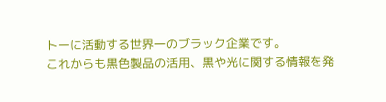トーに活動する世界一のブラック企業です。
これからも黒色製品の活用、黒や光に関する情報を発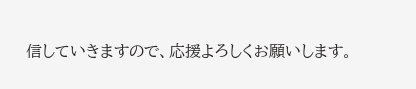信していきますので、応援よろしくお願いします。